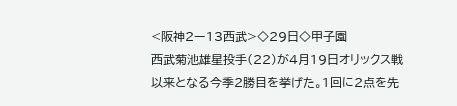<阪神2ー13西武>◇29日◇甲子園
西武菊池雄星投手(22)が4月19日オリックス戦以来となる今季2勝目を挙げた。1回に2点を先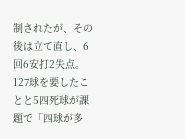制されたが、その後は立て直し、6回6安打2失点。
127球を要したことと5四死球が課題で「四球が多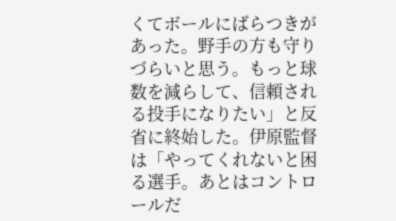くてボールにばらつきがあった。野手の方も守りづらいと思う。もっと球数を減らして、信頼される投手になりたい」と反省に終始した。伊原監督は「やってくれないと困る選手。あとはコントロールだ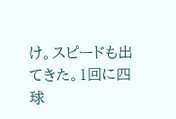け。スピードも出てきた。1回に四球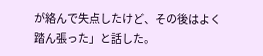が絡んで失点したけど、その後はよく踏ん張った」と話した。